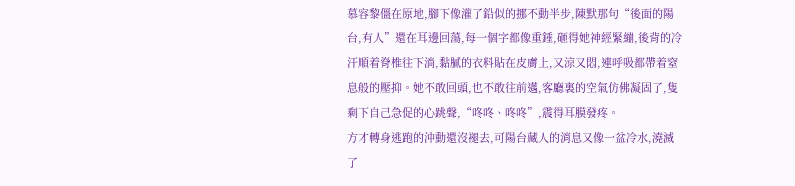慕容黎僵在原地,腳下像灌了鉛似的挪不動半步,陳默那句“後面的陽台,有人”還在耳邊回蕩,每一個字都像重錘,砸得她神經緊繃,後背的冷汗順着脊椎往下淌,黏膩的衣料貼在皮膚上,又涼又悶,連呼吸都帶着窒息般的壓抑。她不敢回頭,也不敢往前邁,客廳裏的空氣仿佛凝固了,隻剩下自己急促的心跳聲,“咚咚、咚咚”,震得耳膜發疼。
方才轉身逃跑的沖動還沒褪去,可陽台藏人的消息又像一盆冷水,澆滅了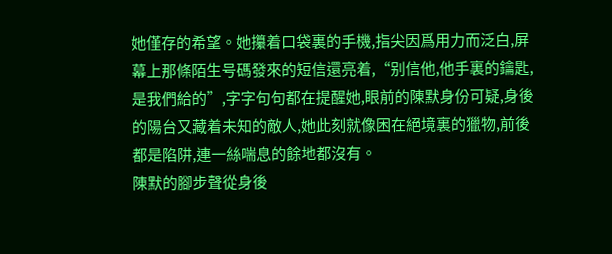她僅存的希望。她攥着口袋裏的手機,指尖因爲用力而泛白,屏幕上那條陌生号碼發來的短信還亮着,“别信他,他手裏的鑰匙,是我們給的”,字字句句都在提醒她,眼前的陳默身份可疑,身後的陽台又藏着未知的敵人,她此刻就像困在絕境裏的獵物,前後都是陷阱,連一絲喘息的餘地都沒有。
陳默的腳步聲從身後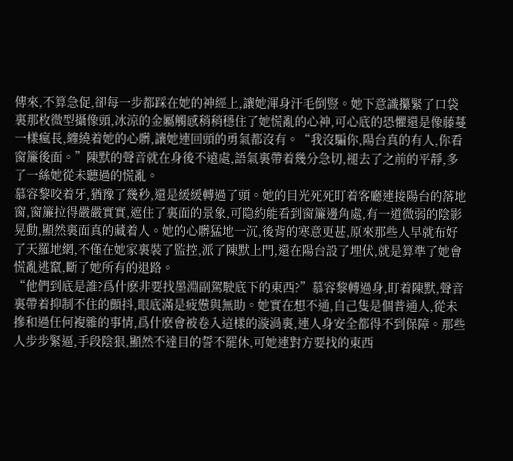傳來,不算急促,卻每一步都踩在她的神經上,讓她渾身汗毛倒豎。她下意識攥緊了口袋裏那枚微型攝像頭,冰涼的金屬觸感稍稍穩住了她慌亂的心神,可心底的恐懼還是像藤蔓一樣瘋長,纏繞着她的心髒,讓她連回頭的勇氣都沒有。“我沒騙你,陽台真的有人,你看窗簾後面。”陳默的聲音就在身後不遠處,語氣裏帶着幾分急切,褪去了之前的平靜,多了一絲她從未聽過的慌亂。
慕容黎咬着牙,猶豫了幾秒,還是緩緩轉過了頭。她的目光死死盯着客廳連接陽台的落地窗,窗簾拉得嚴嚴實實,遮住了裏面的景象,可隐約能看到窗簾邊角處,有一道微弱的陰影晃動,顯然裏面真的藏着人。她的心髒猛地一沉,後背的寒意更甚,原來那些人早就布好了天羅地網,不僅在她家裏裝了監控,派了陳默上門,還在陽台設了埋伏,就是算準了她會慌亂逃竄,斷了她所有的退路。
“他們到底是誰?爲什麽非要找墨淵副駕駛底下的東西?”慕容黎轉過身,盯着陳默,聲音裏帶着抑制不住的顫抖,眼底滿是疲憊與無助。她實在想不通,自己隻是個普通人,從未摻和過任何複雜的事情,爲什麽會被卷入這樣的漩渦裏,連人身安全都得不到保障。那些人步步緊逼,手段陰狠,顯然不達目的誓不罷休,可她連對方要找的東西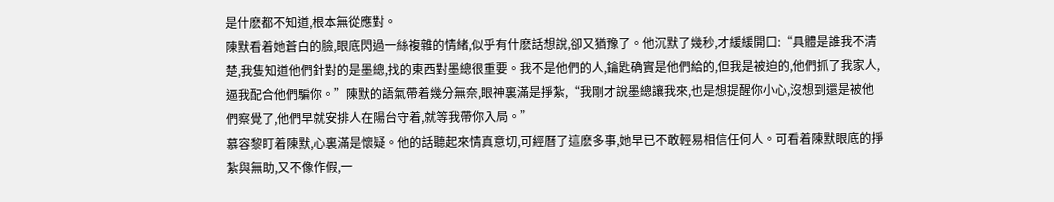是什麽都不知道,根本無從應對。
陳默看着她蒼白的臉,眼底閃過一絲複雜的情緒,似乎有什麽話想說,卻又猶豫了。他沉默了幾秒,才緩緩開口:“具體是誰我不清楚,我隻知道他們針對的是墨總,找的東西對墨總很重要。我不是他們的人,鑰匙确實是他們給的,但我是被迫的,他們抓了我家人,逼我配合他們騙你。”陳默的語氣帶着幾分無奈,眼神裏滿是掙紮,“我剛才說墨總讓我來,也是想提醒你小心,沒想到還是被他們察覺了,他們早就安排人在陽台守着,就等我帶你入局。”
慕容黎盯着陳默,心裏滿是懷疑。他的話聽起來情真意切,可經曆了這麽多事,她早已不敢輕易相信任何人。可看着陳默眼底的掙紮與無助,又不像作假,一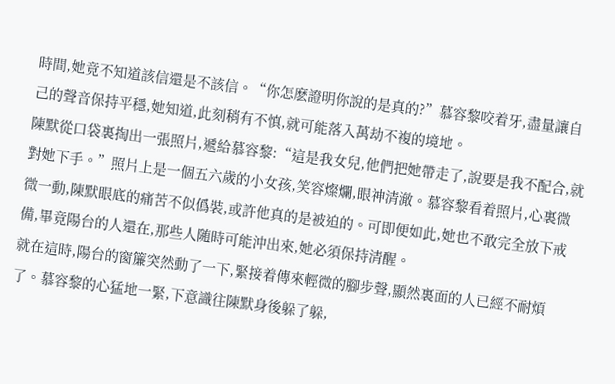時間,她竟不知道該信還是不該信。“你怎麽證明你說的是真的?”慕容黎咬着牙,盡量讓自己的聲音保持平穩,她知道,此刻稍有不慎,就可能落入萬劫不複的境地。
陳默從口袋裏掏出一張照片,遞給慕容黎:“這是我女兒,他們把她帶走了,說要是我不配合,就對她下手。”照片上是一個五六歲的小女孩,笑容燦爛,眼神清澈。慕容黎看着照片,心裏微微一動,陳默眼底的痛苦不似僞裝,或許他真的是被迫的。可即便如此,她也不敢完全放下戒備,畢竟陽台的人還在,那些人随時可能沖出來,她必須保持清醒。
就在這時,陽台的窗簾突然動了一下,緊接着傳來輕微的腳步聲,顯然裏面的人已經不耐煩了。慕容黎的心猛地一緊,下意識往陳默身後躲了躲,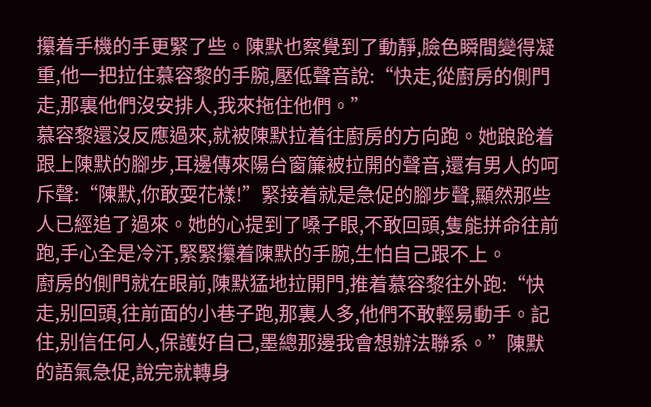攥着手機的手更緊了些。陳默也察覺到了動靜,臉色瞬間變得凝重,他一把拉住慕容黎的手腕,壓低聲音說:“快走,從廚房的側門走,那裏他們沒安排人,我來拖住他們。”
慕容黎還沒反應過來,就被陳默拉着往廚房的方向跑。她踉跄着跟上陳默的腳步,耳邊傳來陽台窗簾被拉開的聲音,還有男人的呵斥聲:“陳默,你敢耍花樣!”緊接着就是急促的腳步聲,顯然那些人已經追了過來。她的心提到了嗓子眼,不敢回頭,隻能拼命往前跑,手心全是冷汗,緊緊攥着陳默的手腕,生怕自己跟不上。
廚房的側門就在眼前,陳默猛地拉開門,推着慕容黎往外跑:“快走,别回頭,往前面的小巷子跑,那裏人多,他們不敢輕易動手。記住,别信任何人,保護好自己,墨總那邊我會想辦法聯系。”陳默的語氣急促,說完就轉身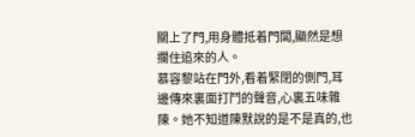關上了門,用身體抵着門闆,顯然是想攔住追來的人。
慕容黎站在門外,看着緊閉的側門,耳邊傳來裏面打鬥的聲音,心裏五味雜陳。她不知道陳默說的是不是真的,也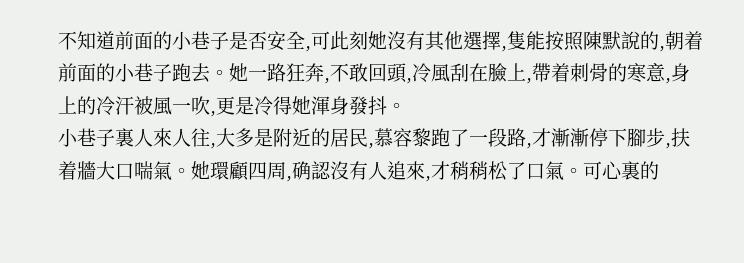不知道前面的小巷子是否安全,可此刻她沒有其他選擇,隻能按照陳默說的,朝着前面的小巷子跑去。她一路狂奔,不敢回頭,冷風刮在臉上,帶着刺骨的寒意,身上的冷汗被風一吹,更是冷得她渾身發抖。
小巷子裏人來人往,大多是附近的居民,慕容黎跑了一段路,才漸漸停下腳步,扶着牆大口喘氣。她環顧四周,确認沒有人追來,才稍稍松了口氣。可心裏的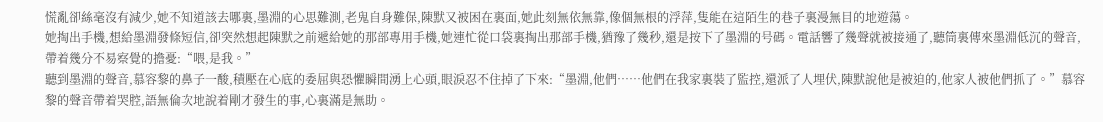慌亂卻絲毫沒有減少,她不知道該去哪裏,墨淵的心思難測,老鬼自身難保,陳默又被困在裏面,她此刻無依無靠,像個無根的浮萍,隻能在這陌生的巷子裏漫無目的地遊蕩。
她掏出手機,想給墨淵發條短信,卻突然想起陳默之前遞給她的那部專用手機,她連忙從口袋裏掏出那部手機,猶豫了幾秒,還是按下了墨淵的号碼。電話響了幾聲就被接通了,聽筒裏傳來墨淵低沉的聲音,帶着幾分不易察覺的擔憂:“喂,是我。”
聽到墨淵的聲音,慕容黎的鼻子一酸,積壓在心底的委屈與恐懼瞬間湧上心頭,眼淚忍不住掉了下來:“墨淵,他們……他們在我家裏裝了監控,還派了人埋伏,陳默說他是被迫的,他家人被他們抓了。”慕容黎的聲音帶着哭腔,語無倫次地說着剛才發生的事,心裏滿是無助。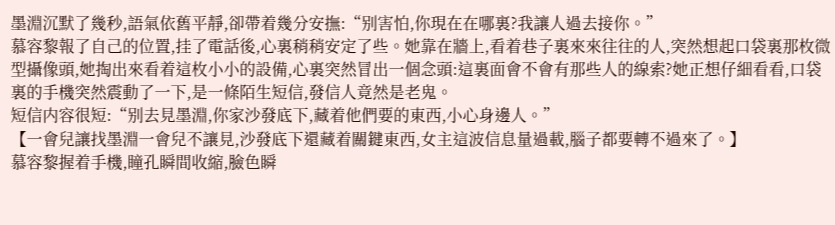墨淵沉默了幾秒,語氣依舊平靜,卻帶着幾分安撫:“别害怕,你現在在哪裏?我讓人過去接你。”
慕容黎報了自己的位置,挂了電話後,心裏稍稍安定了些。她靠在牆上,看着巷子裏來來往往的人,突然想起口袋裏那枚微型攝像頭,她掏出來看着這枚小小的設備,心裏突然冒出一個念頭:這裏面會不會有那些人的線索?她正想仔細看看,口袋裏的手機突然震動了一下,是一條陌生短信,發信人竟然是老鬼。
短信内容很短:“别去見墨淵,你家沙發底下,藏着他們要的東西,小心身邊人。”
【一會兒讓找墨淵一會兒不讓見,沙發底下還藏着關鍵東西,女主這波信息量過載,腦子都要轉不過來了。】
慕容黎握着手機,瞳孔瞬間收縮,臉色瞬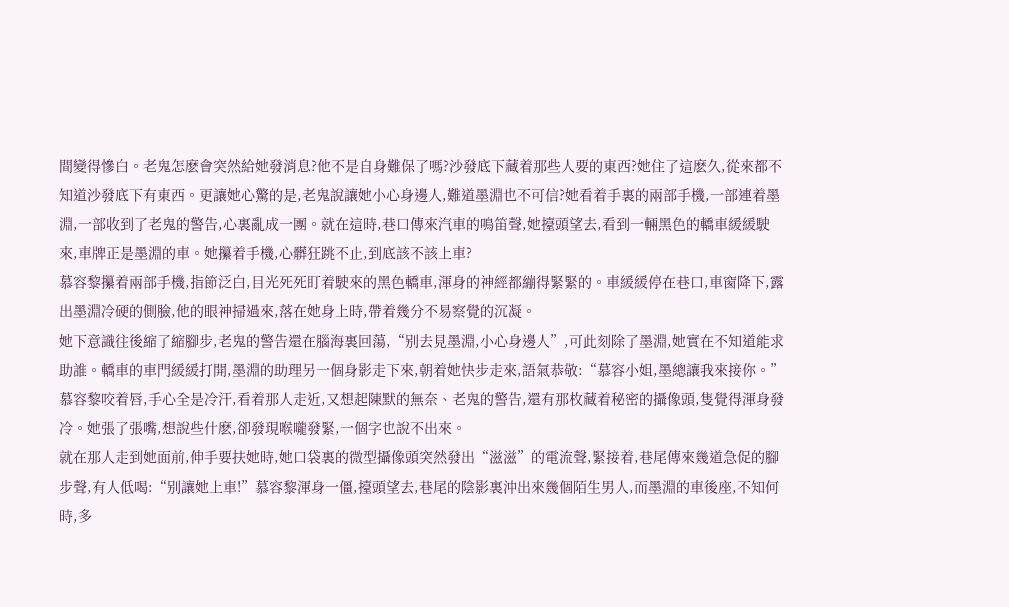間變得慘白。老鬼怎麽會突然給她發消息?他不是自身難保了嗎?沙發底下藏着那些人要的東西?她住了這麽久,從來都不知道沙發底下有東西。更讓她心驚的是,老鬼說讓她小心身邊人,難道墨淵也不可信?她看着手裏的兩部手機,一部連着墨淵,一部收到了老鬼的警告,心裏亂成一團。就在這時,巷口傳來汽車的鳴笛聲,她擡頭望去,看到一輛黑色的轎車緩緩駛來,車牌正是墨淵的車。她攥着手機,心髒狂跳不止,到底該不該上車?
慕容黎攥着兩部手機,指節泛白,目光死死盯着駛來的黑色轎車,渾身的神經都繃得緊緊的。車緩緩停在巷口,車窗降下,露出墨淵冷硬的側臉,他的眼神掃過來,落在她身上時,帶着幾分不易察覺的沉凝。
她下意識往後縮了縮腳步,老鬼的警告還在腦海裏回蕩,“别去見墨淵,小心身邊人”,可此刻除了墨淵,她實在不知道能求助誰。轎車的車門緩緩打開,墨淵的助理另一個身影走下來,朝着她快步走來,語氣恭敬:“慕容小姐,墨總讓我來接你。”
慕容黎咬着唇,手心全是冷汗,看着那人走近,又想起陳默的無奈、老鬼的警告,還有那枚藏着秘密的攝像頭,隻覺得渾身發冷。她張了張嘴,想說些什麽,卻發現喉嚨發緊,一個字也說不出來。
就在那人走到她面前,伸手要扶她時,她口袋裏的微型攝像頭突然發出“滋滋”的電流聲,緊接着,巷尾傳來幾道急促的腳步聲,有人低喝:“别讓她上車!”慕容黎渾身一僵,擡頭望去,巷尾的陰影裏沖出來幾個陌生男人,而墨淵的車後座,不知何時,多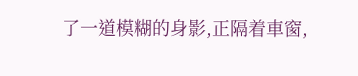了一道模糊的身影,正隔着車窗,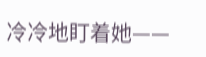冷冷地盯着她——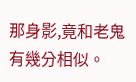那身影,竟和老鬼有幾分相似。